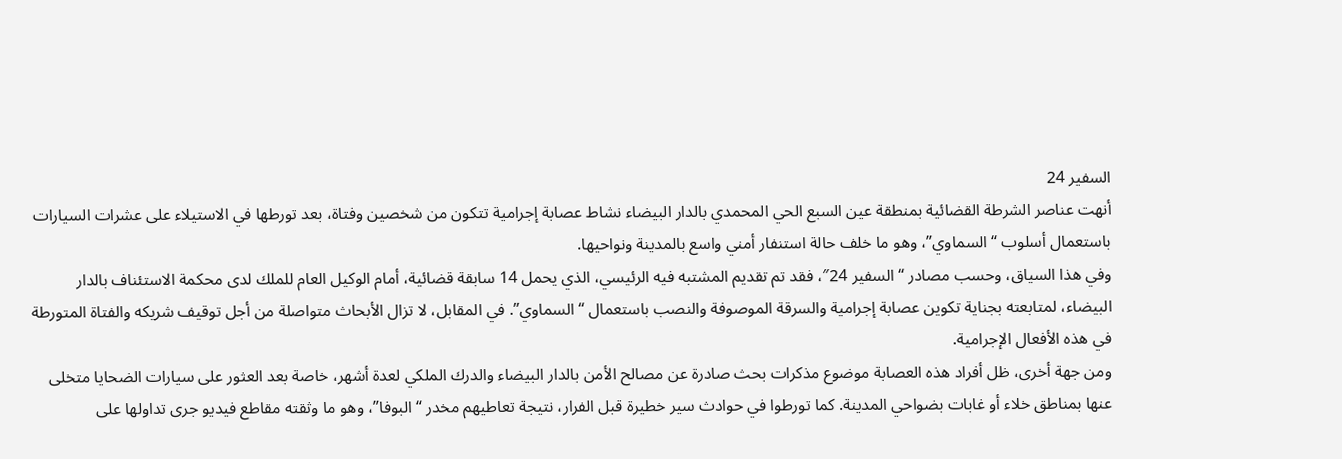السفير 24
أنهت عناصر الشرطة القضائية بمنطقة عين السبع الحي المحمدي بالدار البيضاء نشاط عصابة إجرامية تتكون من شخصين وفتاة، بعد تورطها في الاستيلاء على عشرات السيارات باستعمال أسلوب “السماوي”، وهو ما خلف حالة استنفار أمني واسع بالمدينة ونواحيها.
وفي هذا السياق، وحسب مصادر “السفير 24″، فقد تم تقديم المشتبه فيه الرئيسي، الذي يحمل 14 سابقة قضائية، أمام الوكيل العام للملك لدى محكمة الاستئناف بالدار البيضاء، لمتابعته بجناية تكوين عصابة إجرامية والسرقة الموصوفة والنصب باستعمال “السماوي”. في المقابل، لا تزال الأبحاث متواصلة من أجل توقيف شريكه والفتاة المتورطة في هذه الأفعال الإجرامية.
ومن جهة أخرى، ظل أفراد هذه العصابة موضوع مذكرات بحث صادرة عن مصالح الأمن بالدار البيضاء والدرك الملكي لعدة أشهر، خاصة بعد العثور على سيارات الضحايا متخلى عنها بمناطق خلاء أو غابات بضواحي المدينة. كما تورطوا في حوادث سير خطيرة قبل الفرار، نتيجة تعاطيهم مخدر “البوفا”، وهو ما وثقته مقاطع فيديو جرى تداولها على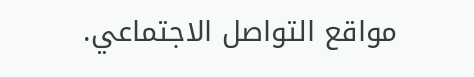مواقع التواصل الاجتماعي.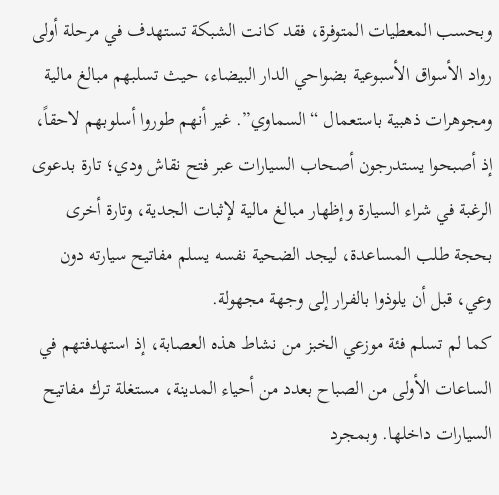وبحسب المعطيات المتوفرة، فقد كانت الشبكة تستهدف في مرحلة أولى رواد الأسواق الأسبوعية بضواحي الدار البيضاء، حيث تسلبهم مبالغ مالية ومجوهرات ذهبية باستعمال “السماوي”. غير أنهم طوروا أسلوبهم لاحقاً، إذ أصبحوا يستدرجون أصحاب السيارات عبر فتح نقاش ودي؛ تارة بدعوى الرغبة في شراء السيارة وإظهار مبالغ مالية لإثبات الجدية، وتارة أخرى بحجة طلب المساعدة، ليجد الضحية نفسه يسلم مفاتيح سيارته دون وعي، قبل أن يلوذوا بالفرار إلى وجهة مجهولة.
كما لم تسلم فئة موزعي الخبز من نشاط هذه العصابة، إذ استهدفتهم في الساعات الأولى من الصباح بعدد من أحياء المدينة، مستغلة ترك مفاتيح السيارات داخلها. وبمجرد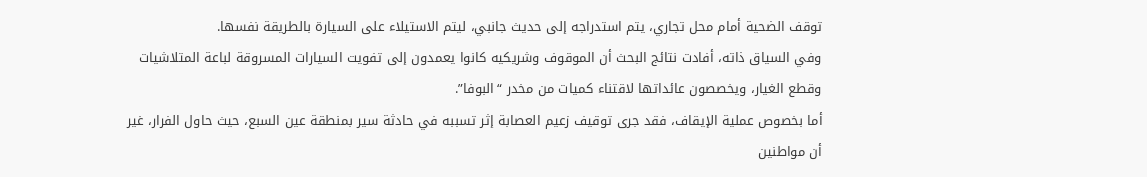توقف الضحية أمام محل تجاري، يتم استدراجه إلى حديث جانبي، ليتم الاستيلاء على السيارة بالطريقة نفسها.
وفي السياق ذاته، أفادت نتائج البحث أن الموقوف وشريكيه كانوا يعمدون إلى تفويت السيارات المسروقة لباعة المتلاشيات وقطع الغيار، ويخصصون عائداتها لاقتناء كميات من مخدر “البوفا”.
أما بخصوص عملية الإيقاف، فقد جرى توقيف زعيم العصابة إثر تسببه في حادثة سير بمنطقة عين السبع، حيث حاول الفرار، غير أن مواطنين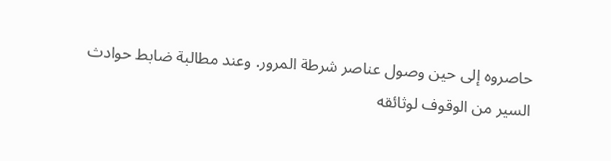حاصروه إلى حين وصول عناصر شرطة المرور. وعند مطالبة ضابط حوادث السير من الوقوف لوثائقه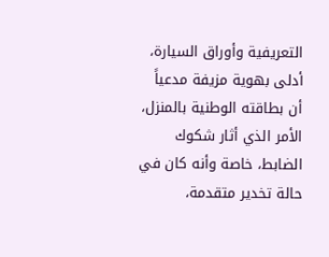التعريفية وأوراق السيارة، أدلى بهوية مزيفة مدعياً أن بطاقته الوطنية بالمنزل، الأمر الذي أثار شكوك الضابط، خاصة وأنه كان في حالة تخدير متقدمة،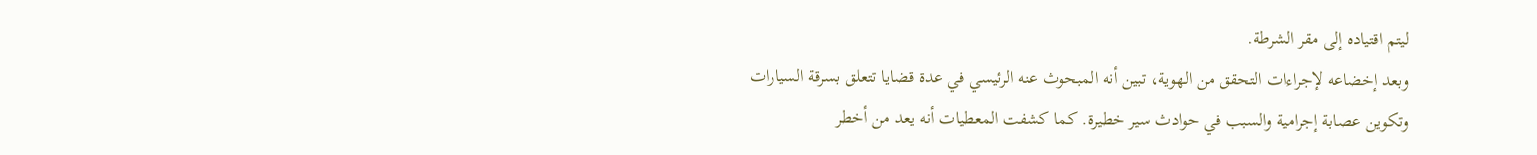ليتم اقتياده إلى مقر الشرطة.
وبعد إخضاعه لإجراءات التحقق من الهوية، تبين أنه المبحوث عنه الرئيسي في عدة قضايا تتعلق بسرقة السيارات وتكوين عصابة إجرامية والسبب في حوادث سير خطيرة. كما كشفت المعطيات أنه يعد من أخطر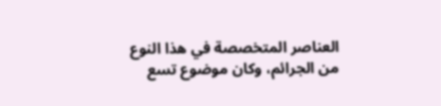العناصر المتخصصة في هذا النوع من الجرائم، وكان موضوع تسع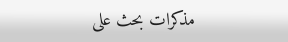مذكرات بحث على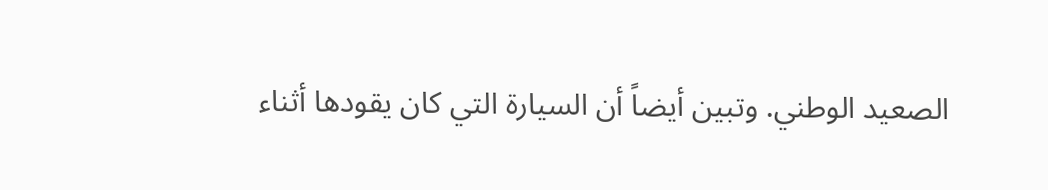الصعيد الوطني. وتبين أيضاً أن السيارة التي كان يقودها أثناء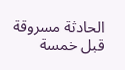الحادثة مسروقة قبل خمسة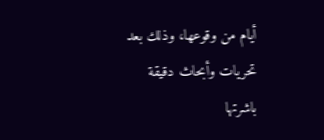أيام من وقوعها، وذلك بعد تحريات وأبحاث دقيقة باشرتها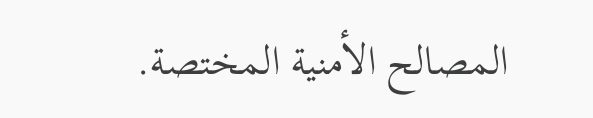المصالح الأمنية المختصة.